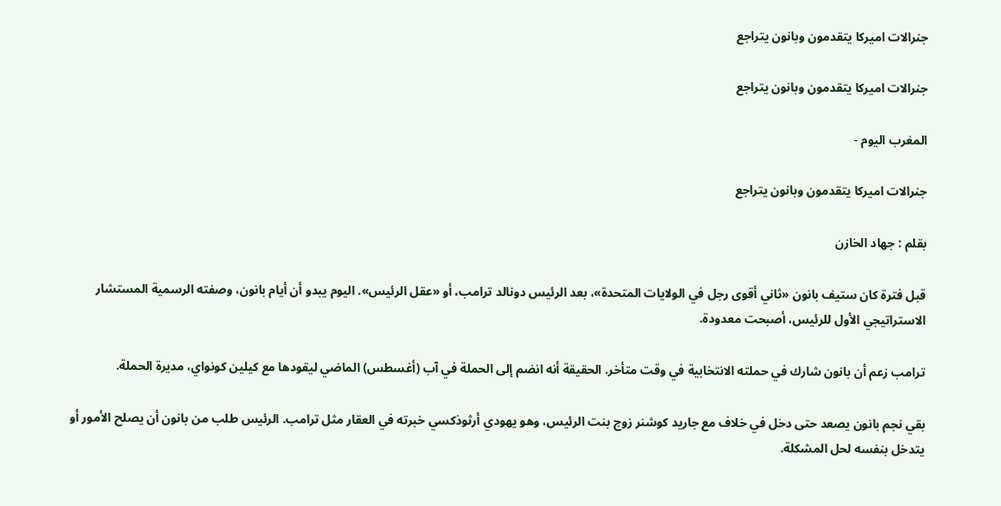جنرالات اميركا يتقدمون وبانون يتراجع

جنرالات اميركا يتقدمون وبانون يتراجع

المغرب اليوم -

جنرالات اميركا يتقدمون وبانون يتراجع

بقلم : جهاد الخازن

قبل فترة كان ستيف بانون «ثاني أقوى رجل في الولايات المتحدة»، بعد الرئيس دونالد ترامب، أو «عقل الرئيس». اليوم يبدو أن أيام بانون، وصفته الرسمية المستشار الاستراتيجي الأول للرئيس، أصبحت معدودة.

ترامب زعم أن بانون شارك في حملته الانتخابية في وقت متأخر. الحقيقة أنه انضم إلى الحملة في آب (أغسطس) الماضي ليقودها مع كيلين كونواي، مديرة الحملة.

بقي نجم بانون يصعد حتى دخل في خلاف مع جاريد كوشنر زوج بنت الرئيس، وهو يهودي أرثوذكسي خبرته في العقار مثل ترامب. الرئيس طلب من بانون أن يصلح الأمور أو يتدخل بنفسه لحل المشكلة.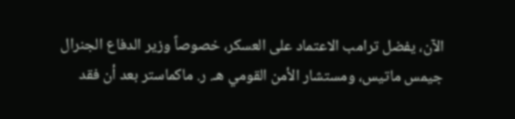الآن، يفضل ترامب الاعتماد على العسكر، خصوصاً وزير الدفاع الجنرال جيمس ماتيس، ومستشار الأمن القومي هـ. ر. ماكماستر بعد أن فقد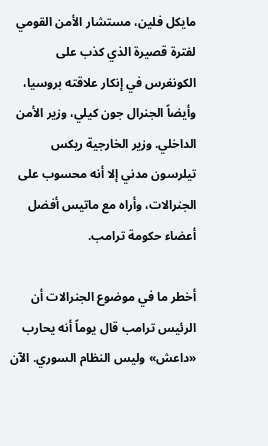مايكل فلين، مستشار الأمن القومي لفترة قصيرة الذي كذب على الكونغرس في إنكار علاقته بروسيا، وأيضاً الجنرال جون كيلي، وزير الأمن الداخلي. وزير الخارجية ريكس تيلرسون مدني إلا أنه محسوب على الجنرالات، وأراه مع ماتيس أفضل أعضاء حكومة ترامب.

أخطر ما في موضوع الجنرالات أن الرئيس ترامب قال يوماً أنه يحارب «داعش» وليس النظام السوري. الآن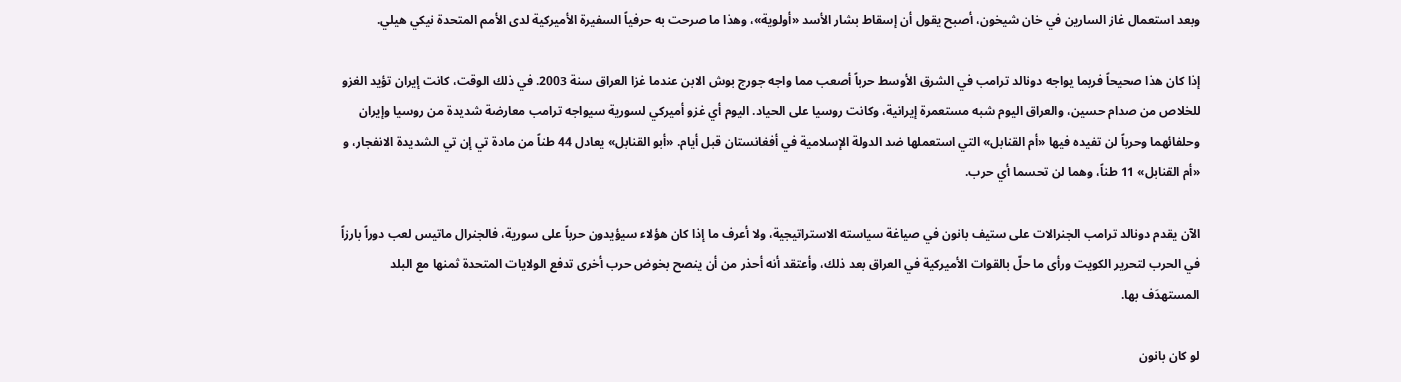وبعد استعمال غاز السارين في خان شيخون، أصبح يقول أن إسقاط بشار الأسد «أولوية»، وهذا ما صرحت به حرفياً السفيرة الأميركية لدى الأمم المتحدة نيكي هيلي.

إذا كان هذا صحيحاً فربما يواجه دونالد ترامب في الشرق الأوسط حرباً أصعب مما واجه جورج بوش الابن عندما غزا العراق سنة 2003. في ذلك الوقت، كانت إيران تؤيد الغزو للخلاص من صدام حسين، والعراق اليوم شبه مستعمرة إيرانية، وكانت روسيا على الحياد. اليوم أي غزو أميركي لسورية سيواجه ترامب معارضة شديدة من روسيا وإيران وحلفائهما وحرباً لن تفيده فيها «أم القنابل» التي استعملها ضد الدولة الإسلامية في أفغانستان قبل أيام. «أبو القنابل» يعادل 44 طناً من مادة تي إن تي الشديدة الانفجار، و «أم القنابل» 11 طناً، وهما لن تحسما أي حرب.

الآن يقدم دونالد ترامب الجنرالات على ستيف بانون في صياغة سياسته الاستراتيجية، ولا أعرف ما إذا كان هؤلاء سيؤيدون حرباً على سورية، فالجنرال ماتيس لعب دوراً بارزاً في الحرب لتحرير الكويت ورأى ما حلّ بالقوات الأميركية في العراق بعد ذلك، وأعتقد أنه أحذر من أن ينصح بخوض حرب أخرى تدفع الولايات المتحدة ثمنها مع البلد المستهدَف بها.

لو كان بانون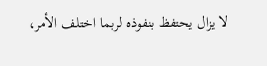لا يزال يحتفظ بنفوذه لربما اختلف الأمر،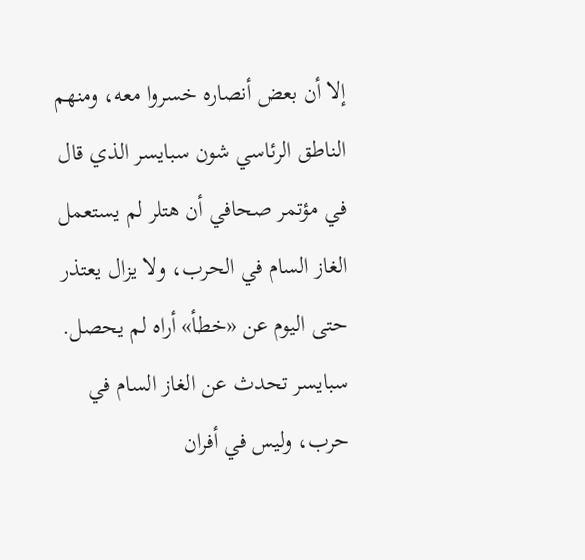إلا أن بعض أنصاره خسروا معه، ومنهم الناطق الرئاسي شون سبايسر الذي قال في مؤتمر صحافي أن هتلر لم يستعمل الغاز السام في الحرب، ولا يزال يعتذر حتى اليوم عن «خطأ» أراه لم يحصل. سبايسر تحدث عن الغاز السام في حرب، وليس في أفران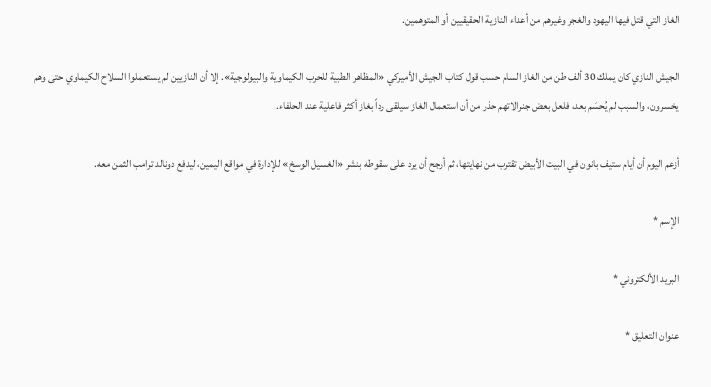الغاز التي قتل فيها اليهود والغجر وغيرهم من أعداء النازية الحقيقيين أو المتوهمين.

الجيش النازي كان يملك 30 ألف طن من الغاز السام حسب قول كتاب الجيش الأميركي «المظاهر الطبية للحرب الكيماوية والبيولوجية». إلا أن النازيين لم يستعملوا السلاح الكيماوي حتى وهم يخسرون، والسبب لم يُحسَم بعد، فلعل بعض جنرالاتهم حذر من أن استعمال الغاز سيلقى رداً بغاز أكثر فاعلية عند الحلفاء.

أزعم اليوم أن أيام ستيف بانون في البيت الأبيض تقترب من نهايتها، ثم أرجح أن يرد على سقوطه بنشر «الغسيل الوسخ» للإدارة في مواقع اليمين، ليدفع دونالد ترامب الثمن معه.

الإسم *

البريد الألكتروني *

عنوان التعليق *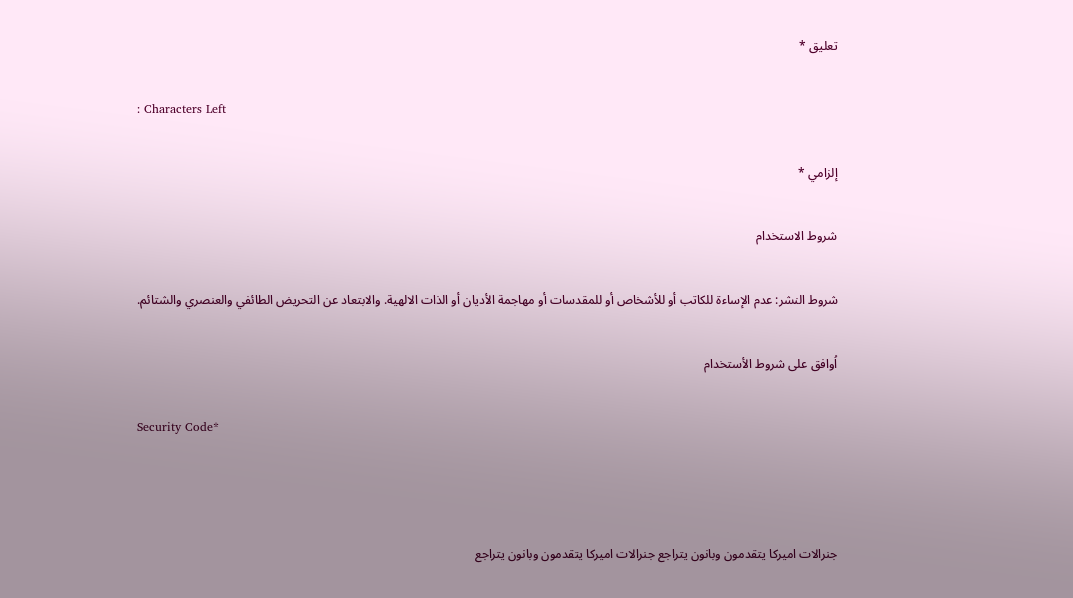تعليق *

: Characters Left

إلزامي *

شروط الاستخدام

شروط النشر: عدم الإساءة للكاتب أو للأشخاص أو للمقدسات أو مهاجمة الأديان أو الذات الالهية. والابتعاد عن التحريض الطائفي والعنصري والشتائم.

اُوافق على شروط الأستخدام

Security Code*



جنرالات اميركا يتقدمون وبانون يتراجع جنرالات اميركا يتقدمون وبانون يتراجع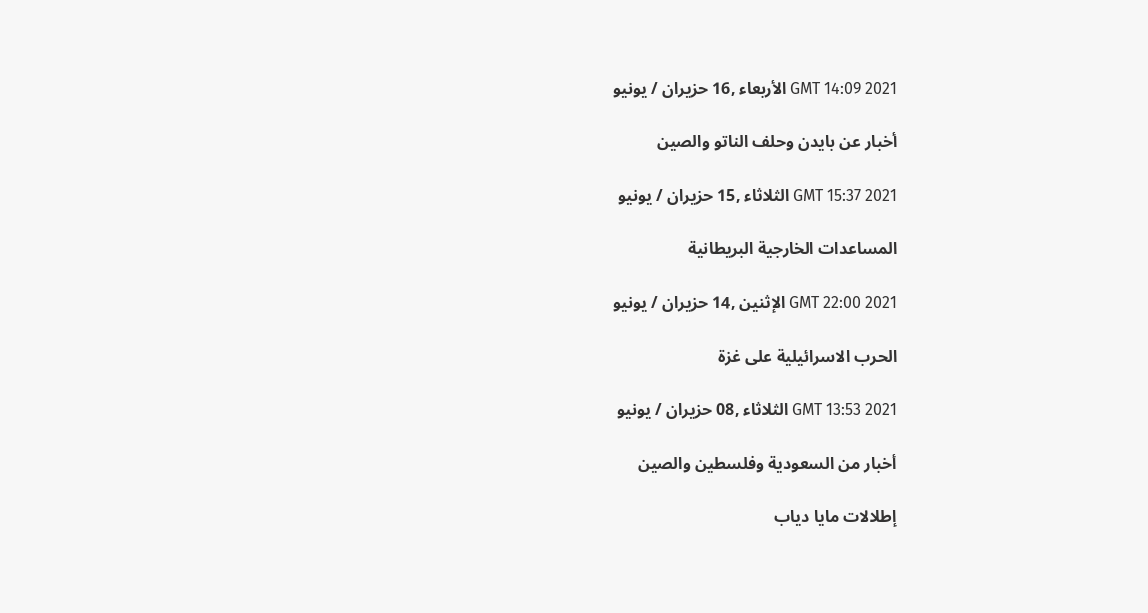GMT 14:09 2021 الأربعاء ,16 حزيران / يونيو

أخبار عن بايدن وحلف الناتو والصين

GMT 15:37 2021 الثلاثاء ,15 حزيران / يونيو

المساعدات الخارجية البريطانية

GMT 22:00 2021 الإثنين ,14 حزيران / يونيو

الحرب الاسرائيلية على غزة

GMT 13:53 2021 الثلاثاء ,08 حزيران / يونيو

أخبار من السعودية وفلسطين والصين

إطلالات مايا دياب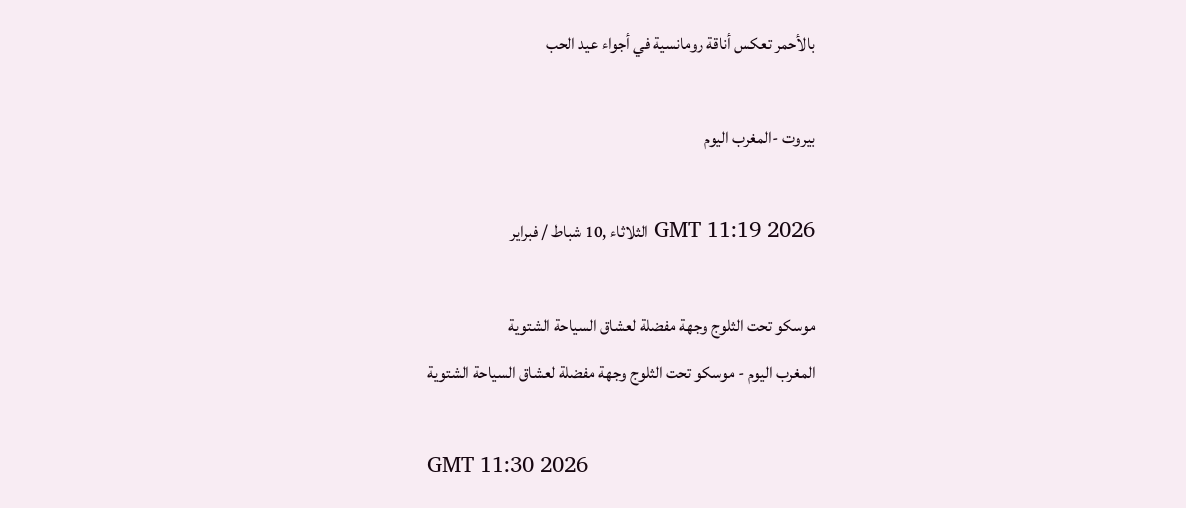بالأحمر تعكس أناقة رومانسية في أجواء عيد الحب

بيروت -المغرب اليوم

GMT 11:19 2026 الثلاثاء ,10 شباط / فبراير

موسكو تحت الثلوج وجهة مفضلة لعشاق السياحة الشتوية
المغرب اليوم - موسكو تحت الثلوج وجهة مفضلة لعشاق السياحة الشتوية

GMT 11:30 2026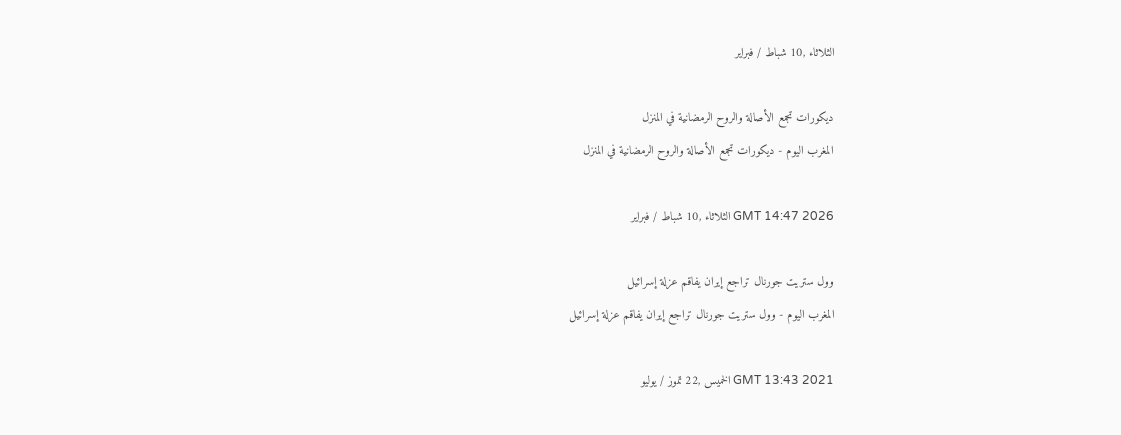الثلاثاء ,10 شباط / فبراير

ديكورات تجمع الأصالة والروح الرمضانية في المنزل
المغرب اليوم - ديكورات تجمع الأصالة والروح الرمضانية في المنزل

GMT 14:47 2026 الثلاثاء ,10 شباط / فبراير

وول ستريت جورنال تراجع إيران يفاقم عزلة إسرائيل
المغرب اليوم - وول ستريت جورنال تراجع إيران يفاقم عزلة إسرائيل

GMT 13:43 2021 الخميس ,22 تموز / يوليو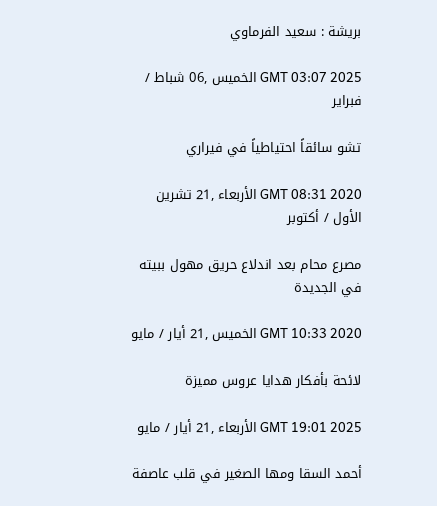بريشة : سعيد الفرماوي

GMT 03:07 2025 الخميس ,06 شباط / فبراير

تشو سائقاً احتياطياً في فيراري

GMT 08:31 2020 الأربعاء ,21 تشرين الأول / أكتوبر

مصرع محام بعد اندلاع حريق مهول ببيته في الجديدة

GMT 10:33 2020 الخميس ,21 أيار / مايو

لائحة بأفكار هدايا عروس مميزة

GMT 19:01 2025 الأربعاء ,21 أيار / مايو

أحمد السقا ومها الصغير في قلب عاصفة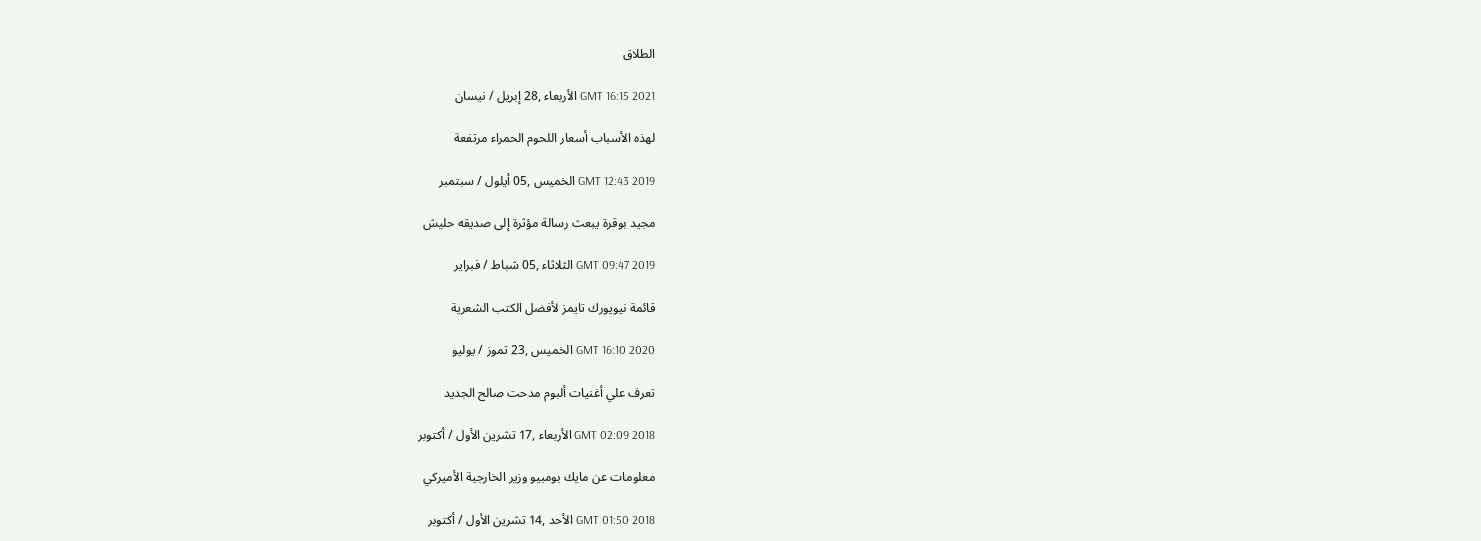الطلاق

GMT 16:15 2021 الأربعاء ,28 إبريل / نيسان

لهذه الأسباب أسعار اللحوم الحمراء مرتفعة

GMT 12:43 2019 الخميس ,05 أيلول / سبتمبر

مجيد بوقرة يبعث رسالة مؤثرة إلى صديقه حليش

GMT 09:47 2019 الثلاثاء ,05 شباط / فبراير

قائمة نيويورك تايمز لأفضل الكتب الشعرية

GMT 16:10 2020 الخميس ,23 تموز / يوليو

تعرف علي أغنيات ألبوم مدحت صالح الجديد

GMT 02:09 2018 الأربعاء ,17 تشرين الأول / أكتوبر

معلومات عن مايك بومبيو وزير الخارجية الأميركي

GMT 01:50 2018 الأحد ,14 تشرين الأول / أكتوبر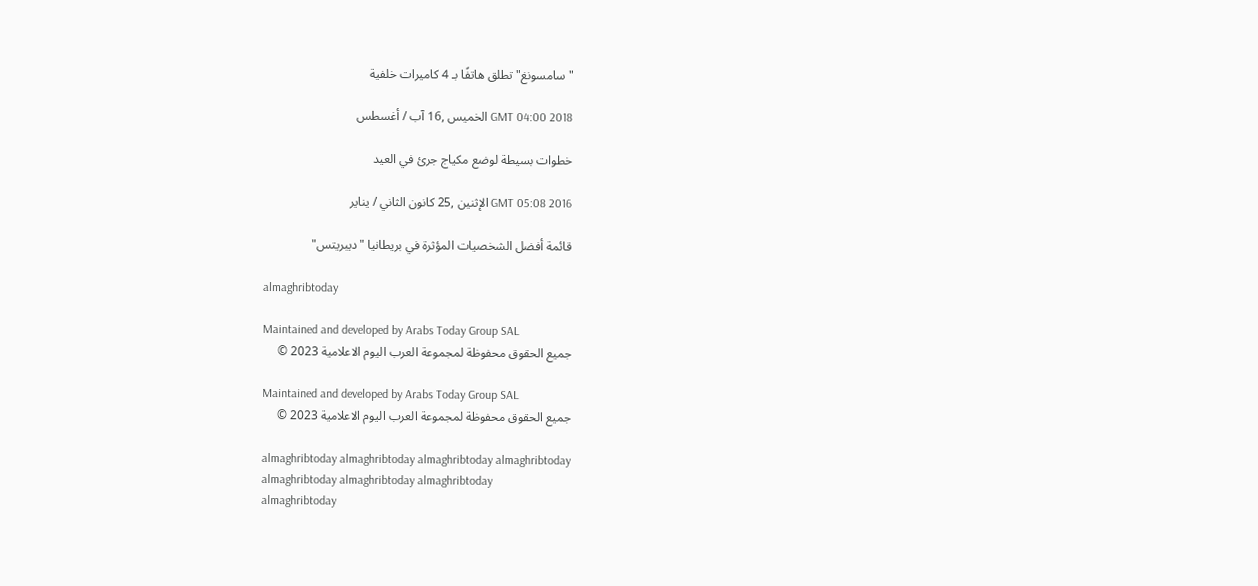"سامسونغ" تطلق هاتفًا بـ 4 كاميرات خلفية

GMT 04:00 2018 الخميس ,16 آب / أغسطس

خطوات بسيطة لوضع مكياج جرئ في العيد

GMT 05:08 2016 الإثنين ,25 كانون الثاني / يناير

قائمة أفضل الشخصيات المؤثرة في بريطانيا "ديبريتس"

almaghribtoday

Maintained and developed by Arabs Today Group SAL
جميع الحقوق محفوظة لمجموعة العرب اليوم الاعلامية 2023 ©

Maintained and developed by Arabs Today Group SAL
جميع الحقوق محفوظة لمجموعة العرب اليوم الاعلامية 2023 ©

almaghribtoday almaghribtoday almaghribtoday almaghribtoday
almaghribtoday almaghribtoday almaghribtoday
almaghribtoday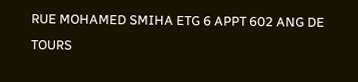RUE MOHAMED SMIHA ETG 6 APPT 602 ANG DE TOURS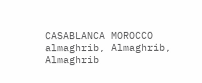CASABLANCA MOROCCO
almaghrib, Almaghrib, Almaghrib